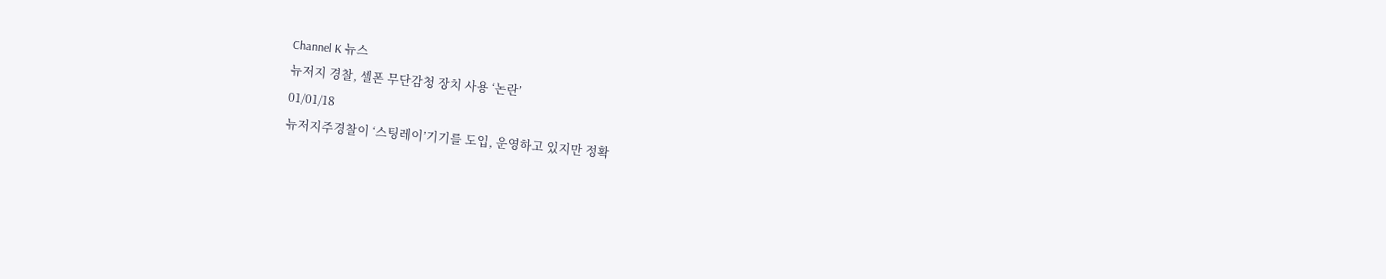Channel K 뉴스
뉴저지 경찰, 셀폰 무단감청 장치 사용 ‘논란’
01/01/18
뉴저지주경찰이 ‘스팅레이’기기를 도입, 운영하고 있지만 정확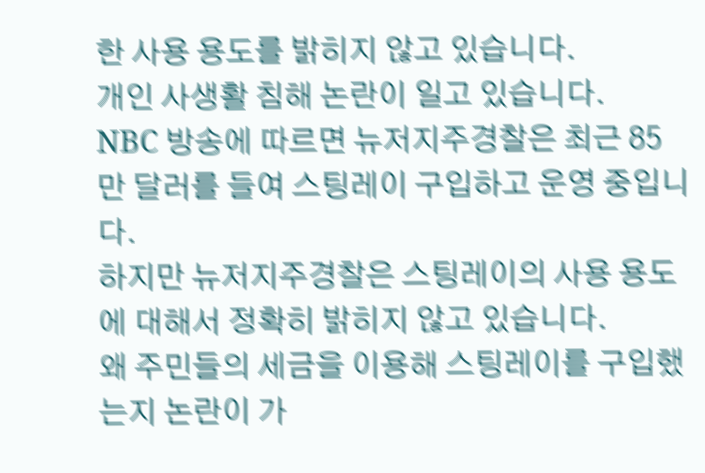한 사용 용도를 밝히지 않고 있습니다.
개인 사생활 침해 논란이 일고 있습니다.
NBC 방송에 따르면 뉴저지주경찰은 최근 85만 달러를 들여 스팅레이 구입하고 운영 중입니다.
하지만 뉴저지주경찰은 스팅레이의 사용 용도에 대해서 정확히 밝히지 않고 있습니다.
왜 주민들의 세금을 이용해 스팅레이를 구입했는지 논란이 가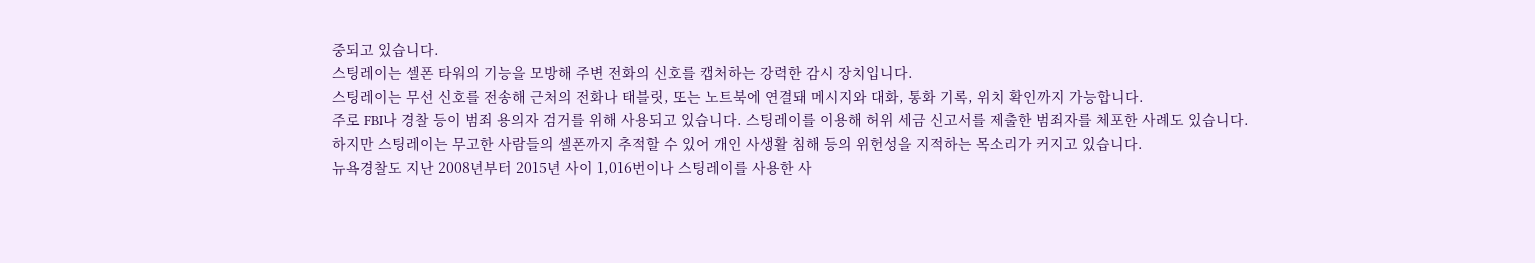중되고 있습니다.
스팅레이는 셀폰 타워의 기능을 모방해 주변 전화의 신호를 캡처하는 강력한 감시 장치입니다.
스팅레이는 무선 신호를 전송해 근처의 전화나 태블릿, 또는 노트북에 연결돼 메시지와 대화, 통화 기록, 위치 확인까지 가능합니다.
주로 FBI나 경찰 등이 범죄 용의자 검거를 위해 사용되고 있습니다. 스팅레이를 이용해 허위 세금 신고서를 제출한 범죄자를 체포한 사례도 있습니다.
하지만 스팅레이는 무고한 사람들의 셀폰까지 추적할 수 있어 개인 사생활 침해 등의 위헌성을 지적하는 목소리가 커지고 있습니다.
뉴욕경찰도 지난 2008년부터 2015년 사이 1,016번이나 스팅레이를 사용한 사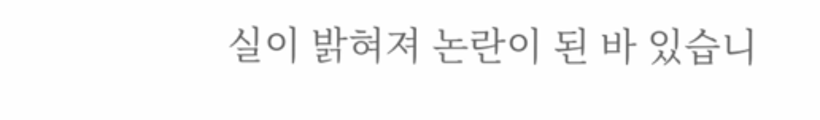실이 밝혀져 논란이 된 바 있습니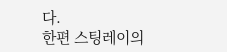다.
한편 스팅레이의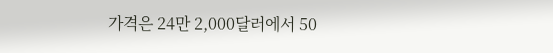가격은 24만 2,000달러에서 50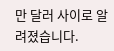만 달러 사이로 알려졌습니다.